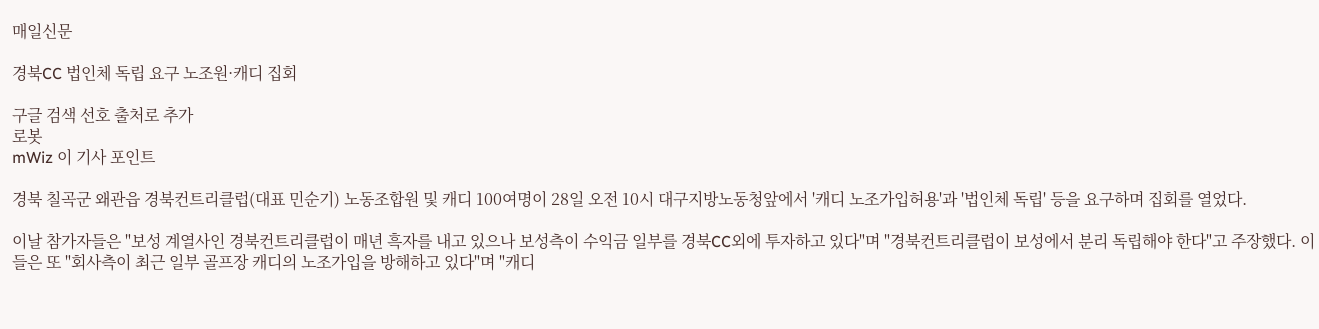매일신문

경북CC 법인체 독립 요구 노조원·캐디 집회

구글 검색 선호 출처로 추가
로봇
mWiz 이 기사 포인트

경북 칠곡군 왜관읍 경북컨트리클럽(대표 민순기) 노동조합원 및 캐디 100여명이 28일 오전 10시 대구지방노동청앞에서 '캐디 노조가입허용'과 '법인체 독립' 등을 요구하며 집회를 열었다.

이날 참가자들은 "보성 계열사인 경북컨트리클럽이 매년 흑자를 내고 있으나 보성측이 수익금 일부를 경북CC외에 투자하고 있다"며 "경북컨트리클럽이 보성에서 분리 독립해야 한다"고 주장했다. 이들은 또 "회사측이 최근 일부 골프장 캐디의 노조가입을 방해하고 있다"며 "캐디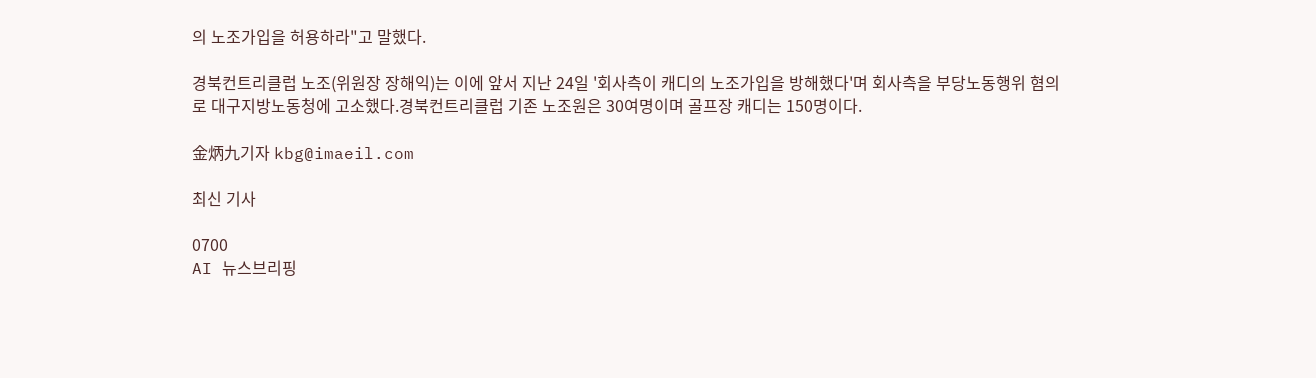의 노조가입을 허용하라"고 말했다.

경북컨트리클럽 노조(위원장 장해익)는 이에 앞서 지난 24일 '회사측이 캐디의 노조가입을 방해했다'며 회사측을 부당노동행위 혐의로 대구지방노동청에 고소했다.경북컨트리클럽 기존 노조원은 30여명이며 골프장 캐디는 150명이다.

金炳九기자 kbg@imaeil.com

최신 기사

0700
AI 뉴스브리핑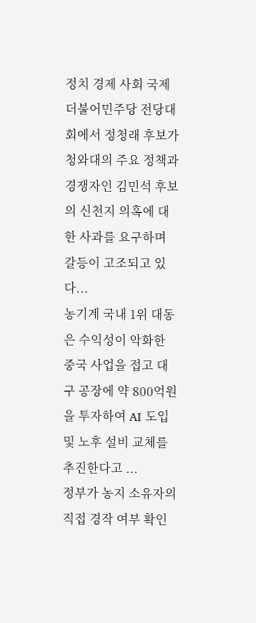정치 경제 사회 국제
더불어민주당 전당대회에서 정청래 후보가 청와대의 주요 정책과 경쟁자인 김민석 후보의 신천지 의혹에 대한 사과를 요구하며 갈등이 고조되고 있다...
농기계 국내 1위 대동은 수익성이 악화한 중국 사업을 접고 대구 공장에 약 800억원을 투자하여 AI 도입 및 노후 설비 교체를 추진한다고 ...
정부가 농지 소유자의 직접 경작 여부 확인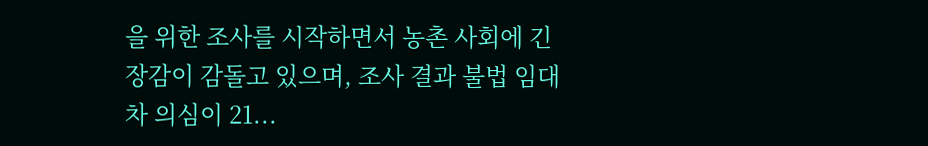을 위한 조사를 시작하면서 농촌 사회에 긴장감이 감돌고 있으며, 조사 결과 불법 임대차 의심이 21...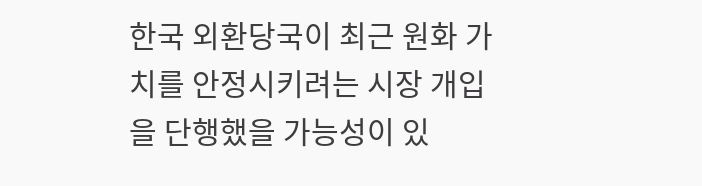한국 외환당국이 최근 원화 가치를 안정시키려는 시장 개입을 단행했을 가능성이 있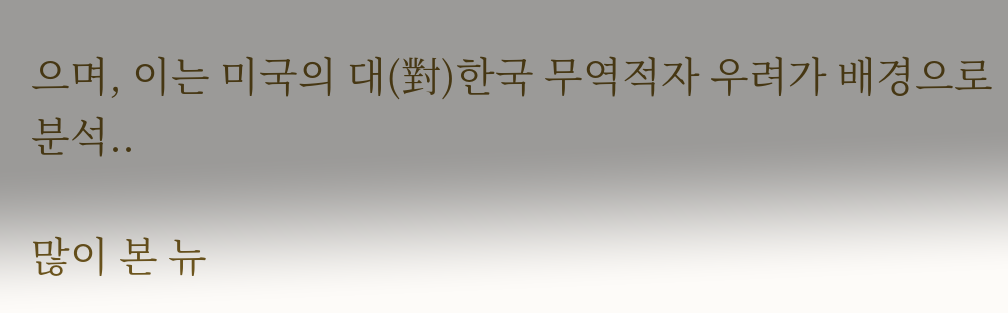으며, 이는 미국의 대(對)한국 무역적자 우려가 배경으로 분석..

많이 본 뉴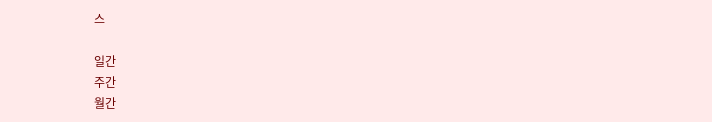스

일간
주간
월간